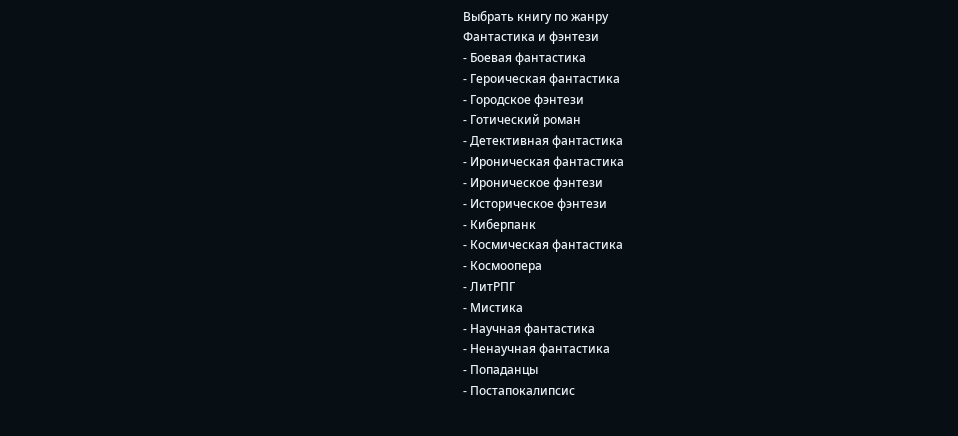Выбрать книгу по жанру
Фантастика и фэнтези
- Боевая фантастика
- Героическая фантастика
- Городское фэнтези
- Готический роман
- Детективная фантастика
- Ироническая фантастика
- Ироническое фэнтези
- Историческое фэнтези
- Киберпанк
- Космическая фантастика
- Космоопера
- ЛитРПГ
- Мистика
- Научная фантастика
- Ненаучная фантастика
- Попаданцы
- Постапокалипсис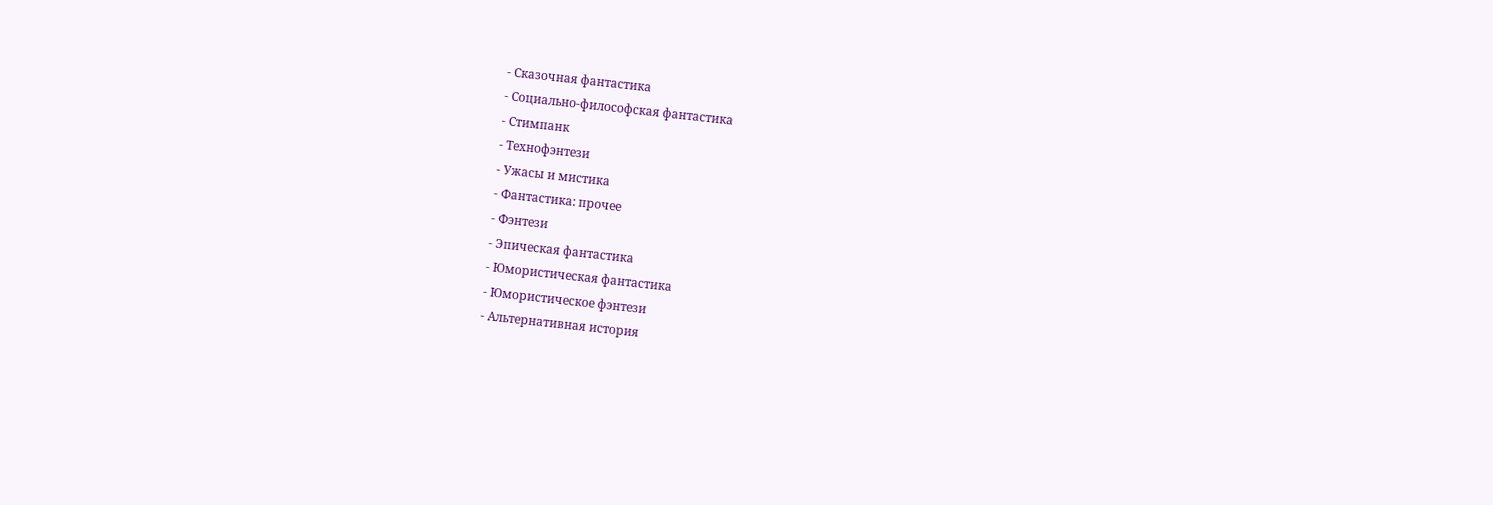- Сказочная фантастика
- Социально-философская фантастика
- Стимпанк
- Технофэнтези
- Ужасы и мистика
- Фантастика: прочее
- Фэнтези
- Эпическая фантастика
- Юмористическая фантастика
- Юмористическое фэнтези
- Альтернативная история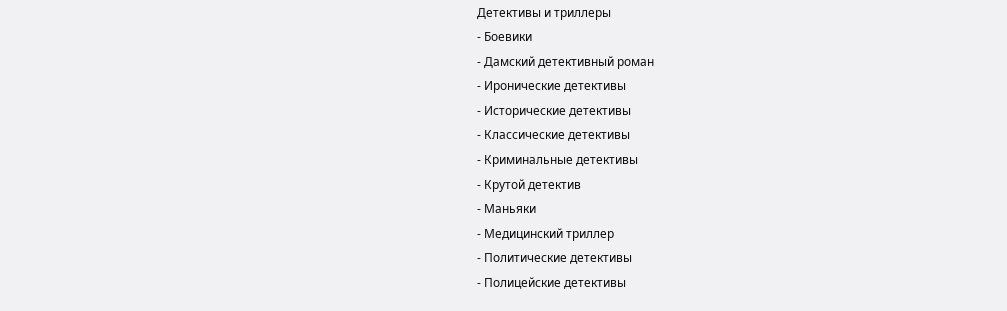Детективы и триллеры
- Боевики
- Дамский детективный роман
- Иронические детективы
- Исторические детективы
- Классические детективы
- Криминальные детективы
- Крутой детектив
- Маньяки
- Медицинский триллер
- Политические детективы
- Полицейские детективы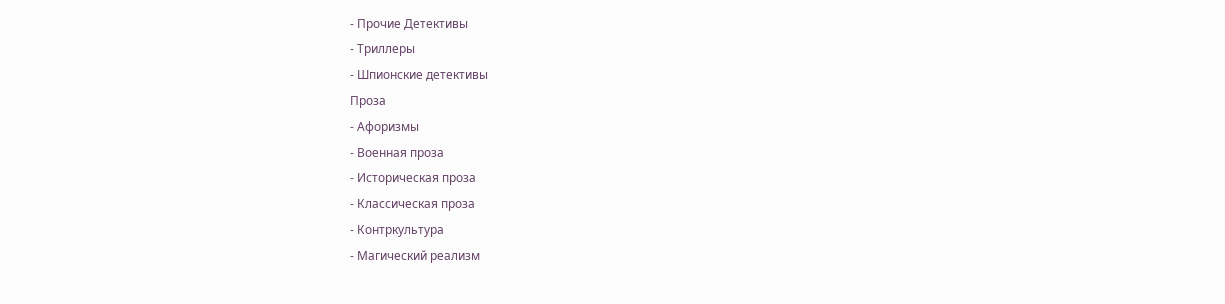- Прочие Детективы
- Триллеры
- Шпионские детективы
Проза
- Афоризмы
- Военная проза
- Историческая проза
- Классическая проза
- Контркультура
- Магический реализм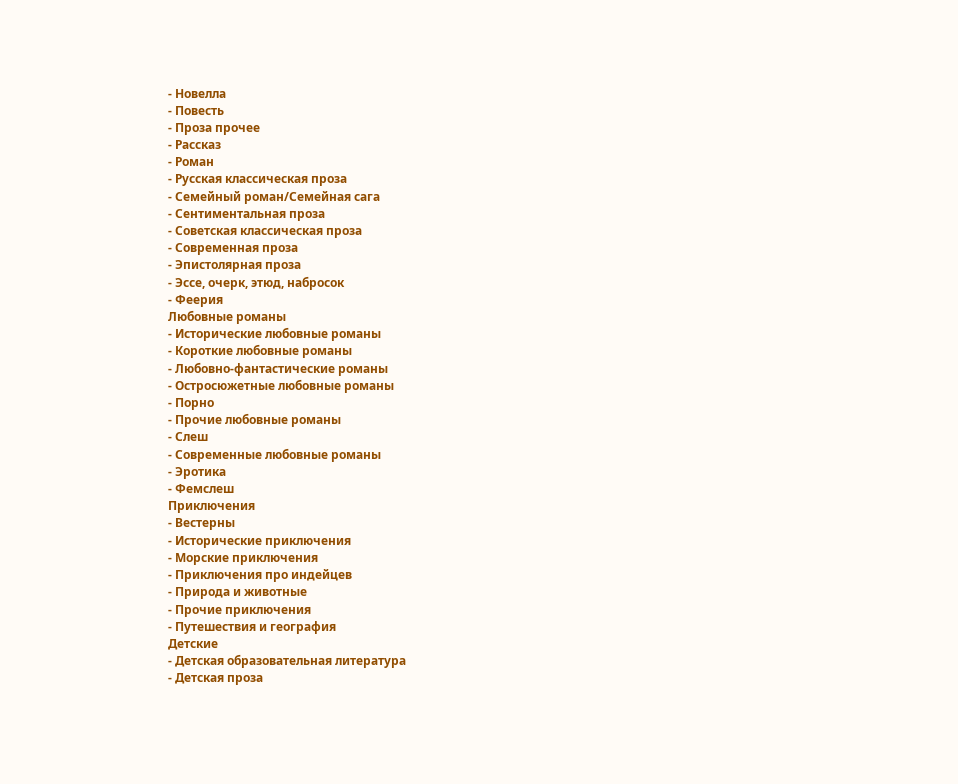- Новелла
- Повесть
- Проза прочее
- Рассказ
- Роман
- Русская классическая проза
- Семейный роман/Семейная сага
- Сентиментальная проза
- Советская классическая проза
- Современная проза
- Эпистолярная проза
- Эссе, очерк, этюд, набросок
- Феерия
Любовные романы
- Исторические любовные романы
- Короткие любовные романы
- Любовно-фантастические романы
- Остросюжетные любовные романы
- Порно
- Прочие любовные романы
- Слеш
- Современные любовные романы
- Эротика
- Фемслеш
Приключения
- Вестерны
- Исторические приключения
- Морские приключения
- Приключения про индейцев
- Природа и животные
- Прочие приключения
- Путешествия и география
Детские
- Детская образовательная литература
- Детская проза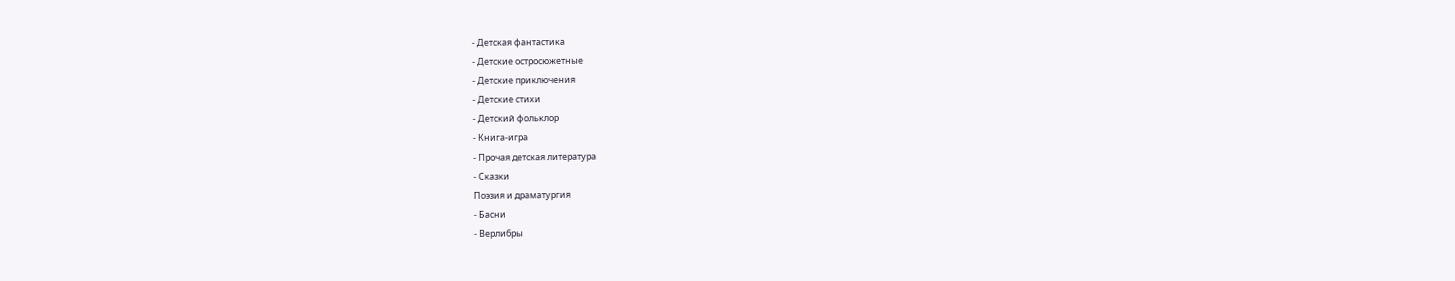- Детская фантастика
- Детские остросюжетные
- Детские приключения
- Детские стихи
- Детский фольклор
- Книга-игра
- Прочая детская литература
- Сказки
Поэзия и драматургия
- Басни
- Верлибры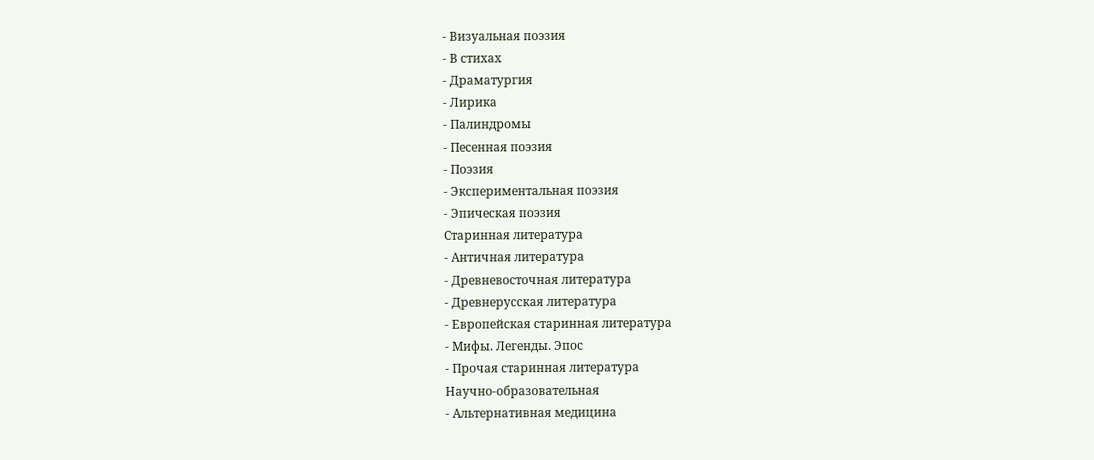- Визуальная поэзия
- В стихах
- Драматургия
- Лирика
- Палиндромы
- Песенная поэзия
- Поэзия
- Экспериментальная поэзия
- Эпическая поэзия
Старинная литература
- Античная литература
- Древневосточная литература
- Древнерусская литература
- Европейская старинная литература
- Мифы. Легенды. Эпос
- Прочая старинная литература
Научно-образовательная
- Альтернативная медицина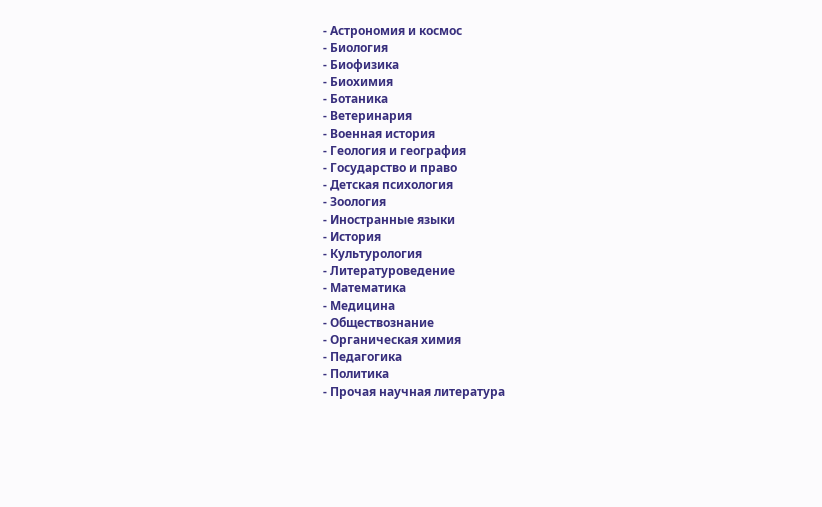- Астрономия и космос
- Биология
- Биофизика
- Биохимия
- Ботаника
- Ветеринария
- Военная история
- Геология и география
- Государство и право
- Детская психология
- Зоология
- Иностранные языки
- История
- Культурология
- Литературоведение
- Математика
- Медицина
- Обществознание
- Органическая химия
- Педагогика
- Политика
- Прочая научная литература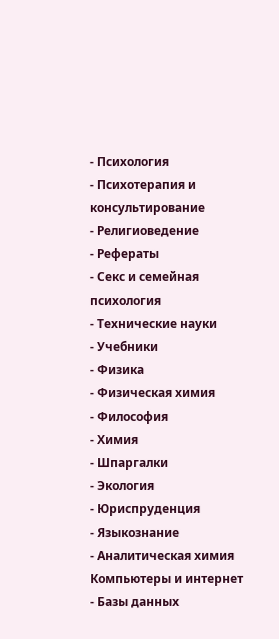- Психология
- Психотерапия и консультирование
- Религиоведение
- Рефераты
- Секс и семейная психология
- Технические науки
- Учебники
- Физика
- Физическая химия
- Философия
- Химия
- Шпаргалки
- Экология
- Юриспруденция
- Языкознание
- Аналитическая химия
Компьютеры и интернет
- Базы данных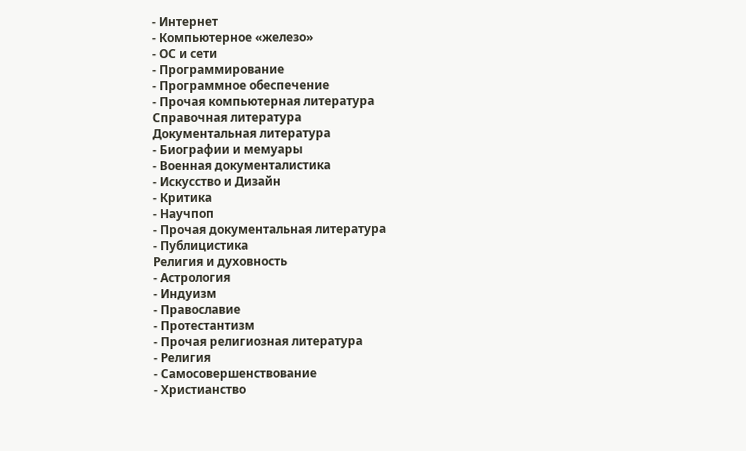- Интернет
- Компьютерное «железо»
- ОС и сети
- Программирование
- Программное обеспечение
- Прочая компьютерная литература
Справочная литература
Документальная литература
- Биографии и мемуары
- Военная документалистика
- Искусство и Дизайн
- Критика
- Научпоп
- Прочая документальная литература
- Публицистика
Религия и духовность
- Астрология
- Индуизм
- Православие
- Протестантизм
- Прочая религиозная литература
- Религия
- Самосовершенствование
- Христианство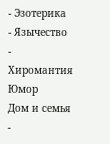- Эзотерика
- Язычество
- Хиромантия
Юмор
Дом и семья
-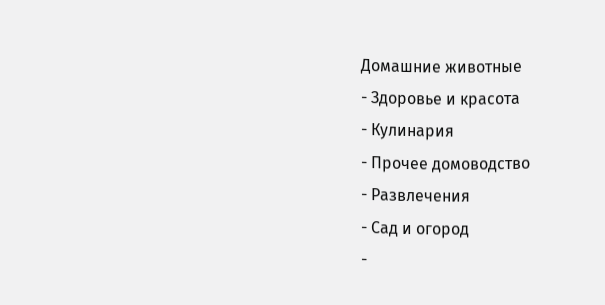Домашние животные
- Здоровье и красота
- Кулинария
- Прочее домоводство
- Развлечения
- Сад и огород
-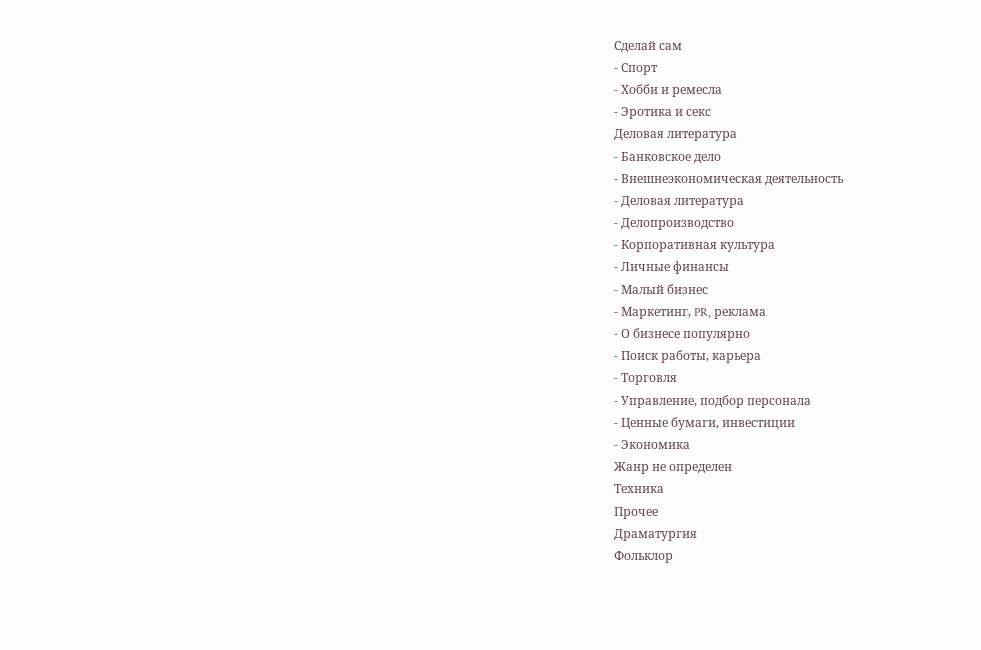Сделай сам
- Спорт
- Хобби и ремесла
- Эротика и секс
Деловая литература
- Банковское дело
- Внешнеэкономическая деятельность
- Деловая литература
- Делопроизводство
- Корпоративная культура
- Личные финансы
- Малый бизнес
- Маркетинг, PR, реклама
- О бизнесе популярно
- Поиск работы, карьера
- Торговля
- Управление, подбор персонала
- Ценные бумаги, инвестиции
- Экономика
Жанр не определен
Техника
Прочее
Драматургия
Фольклор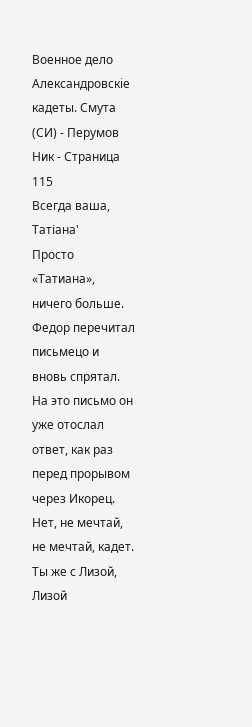Военное дело
Александровскiе кадеты. Смута (СИ) - Перумов Ник - Страница 115
Всегда ваша, Татіана'
Просто «Татиана», ничего больше.
Федор перечитал письмецо и вновь спрятал. На это письмо он уже отослал ответ, как раз перед прорывом через Икорец.
Нет, не мечтай, не мечтай, кадет. Ты же с Лизой, Лизой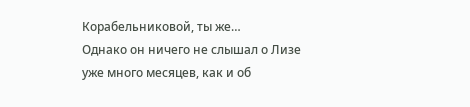Корабельниковой, ты же…
Однако он ничего не слышал о Лизе уже много месяцев, как и об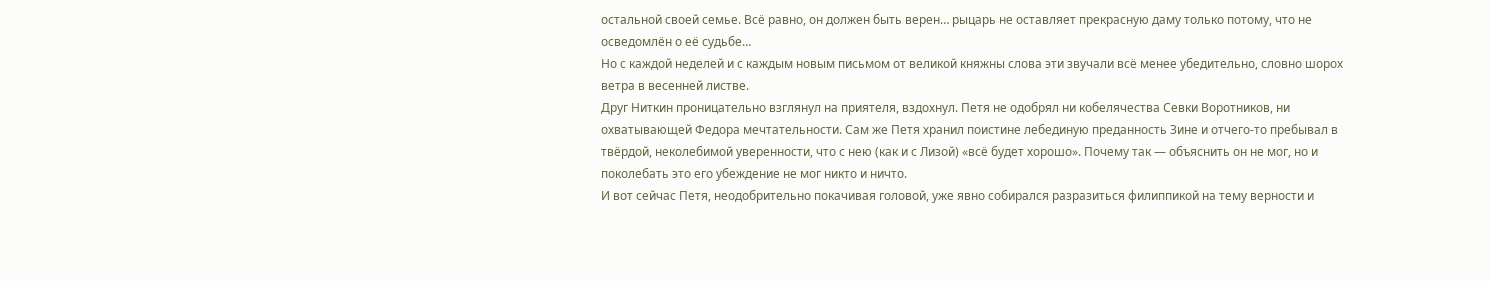остальной своей семье. Всё равно, он должен быть верен… рыцарь не оставляет прекрасную даму только потому, что не осведомлён о её судьбе…
Но с каждой неделей и с каждым новым письмом от великой княжны слова эти звучали всё менее убедительно, словно шорох ветра в весенней листве.
Друг Ниткин проницательно взглянул на приятеля, вздохнул. Петя не одобрял ни кобелячества Севки Воротников, ни охватывающей Федора мечтательности. Сам же Петя хранил поистине лебединую преданность Зине и отчего-то пребывал в твёрдой, неколебимой уверенности, что с нею (как и с Лизой) «всё будет хорошо». Почему так — объяснить он не мог, но и поколебать это его убеждение не мог никто и ничто.
И вот сейчас Петя, неодобрительно покачивая головой, уже явно собирался разразиться филиппикой на тему верности и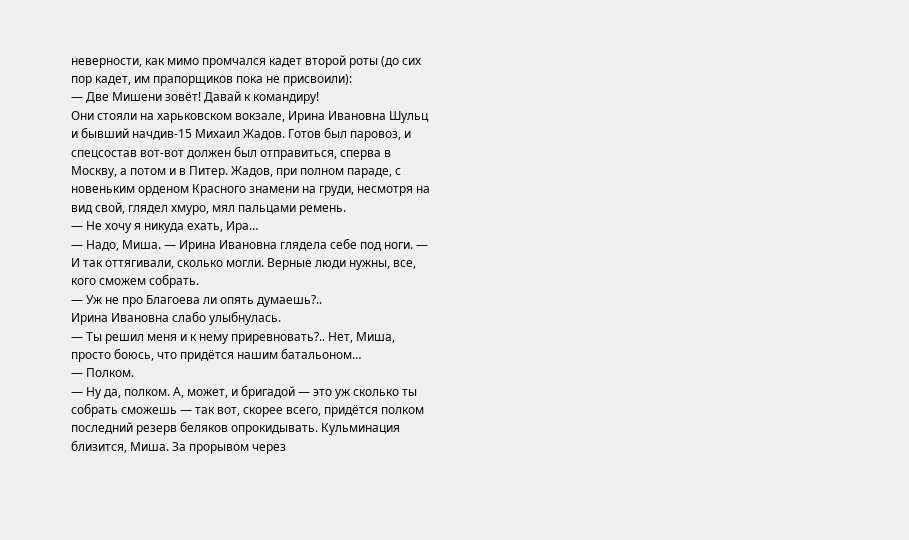неверности, как мимо промчался кадет второй роты (до сих пор кадет, им прапорщиков пока не присвоили):
— Две Мишени зовёт! Давай к командиру!
Они стояли на харьковском вокзале, Ирина Ивановна Шульц и бывший начдив-15 Михаил Жадов. Готов был паровоз, и спецсостав вот-вот должен был отправиться, сперва в Москву, а потом и в Питер. Жадов, при полном параде, с новеньким орденом Красного знамени на груди, несмотря на вид свой, глядел хмуро, мял пальцами ремень.
— Не хочу я никуда ехать, Ира…
— Надо, Миша. — Ирина Ивановна глядела себе под ноги. — И так оттягивали, сколько могли. Верные люди нужны, все, кого сможем собрать.
— Уж не про Благоева ли опять думаешь?..
Ирина Ивановна слабо улыбнулась.
— Ты решил меня и к нему приревновать?.. Нет, Миша, просто боюсь, что придётся нашим батальоном…
— Полком.
— Ну да, полком. А, может, и бригадой — это уж сколько ты собрать сможешь — так вот, скорее всего, придётся полком последний резерв беляков опрокидывать. Кульминация близится, Миша. За прорывом через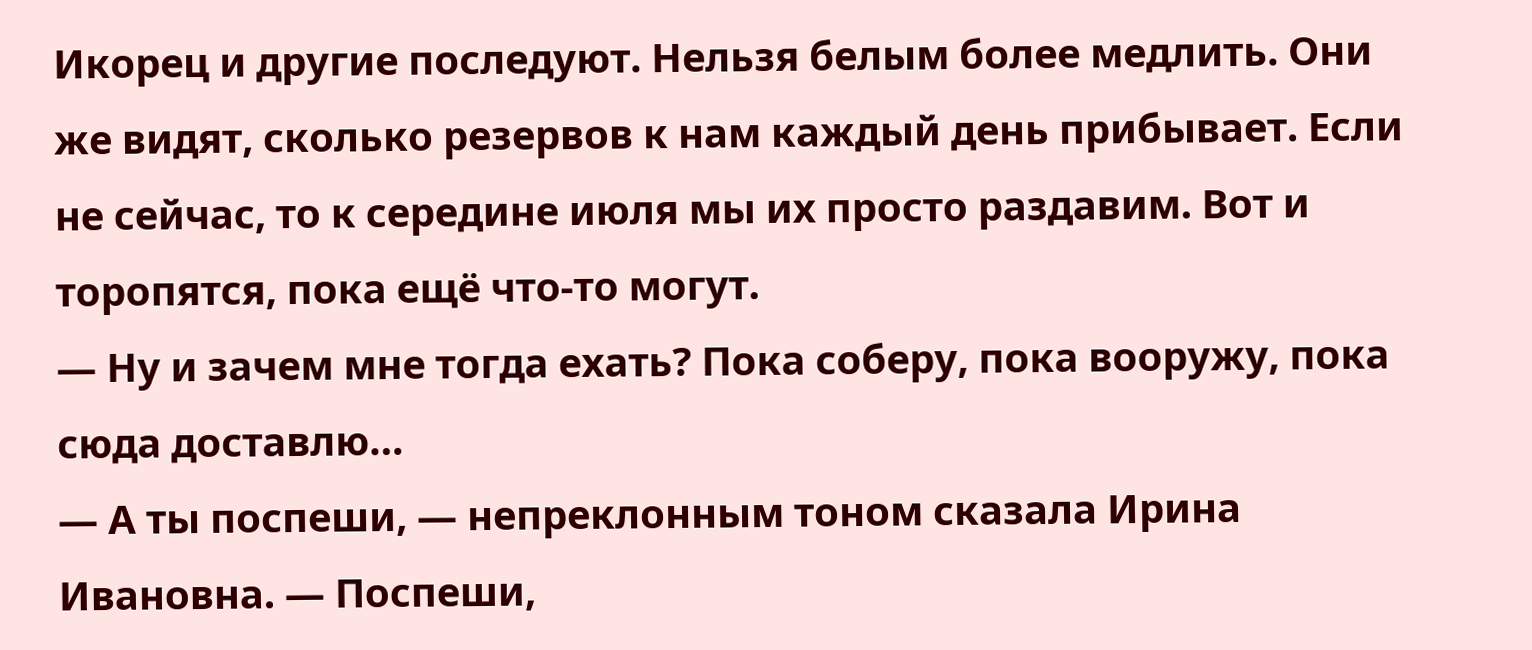Икорец и другие последуют. Нельзя белым более медлить. Они же видят, сколько резервов к нам каждый день прибывает. Если не сейчас, то к середине июля мы их просто раздавим. Вот и торопятся, пока ещё что-то могут.
— Ну и зачем мне тогда ехать? Пока соберу, пока вооружу, пока сюда доставлю…
— А ты поспеши, — непреклонным тоном сказала Ирина Ивановна. — Поспеши,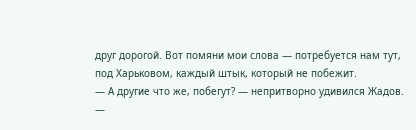друг дорогой. Вот помяни мои слова — потребуется нам тут, под Харьковом, каждый штык, который не побежит.
— А другие что же, побегут? — непритворно удивился Жадов.
—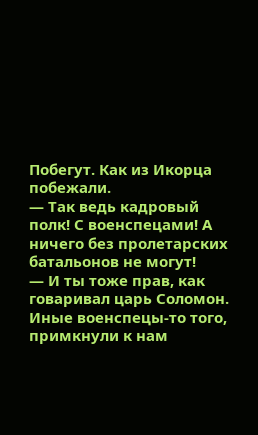Побегут. Как из Икорца побежали.
— Так ведь кадровый полк! С военспецами! А ничего без пролетарских батальонов не могут!
— И ты тоже прав, как говаривал царь Соломон. Иные военспецы-то того, примкнули к нам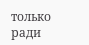только ради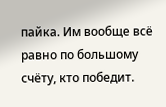пайка. Им вообще всё равно по большому счёту, кто победит.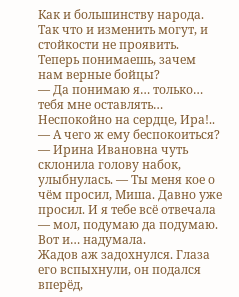Как и большинству народа. Так что и изменить могут, и стойкости не проявить. Теперь понимаешь, зачем нам верные бойцы?
— Да понимаю я… только… тебя мне оставлять… Неспокойно на сердце, Ира!..
— А чего ж ему беспокоиться? — Ирина Ивановна чуть склонила голову набок, улыбнулась. — Ты меня кое о чём просил, Миша. Давно уже просил. И я тебе всё отвечала — мол, подумаю да подумаю. Вот и… надумала.
Жадов аж задохнулся. Глаза его вспыхнули, он подался вперёд,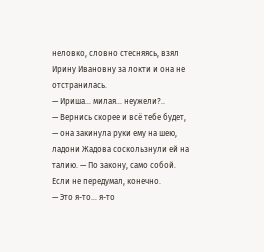неловко, словно стесняясь, взял Ирину Ивановну за локти и она не отстранилась.
— Ириша… милая… неужели?..
— Вернись скорее и всё тебе будет, — она закинула руки ему на шею, ладони Жадова соскользнули ей на талию. — По закону, само собой. Если не передумал, конечно.
— Это я-то… я-то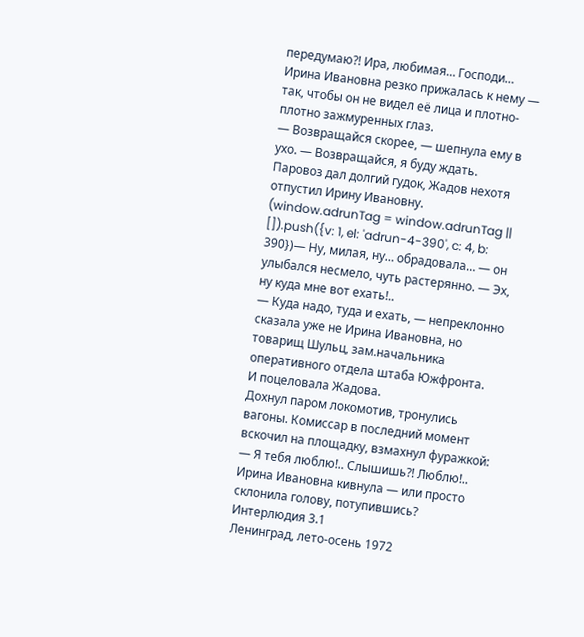передумаю⁈ Ира, любимая… Господи…
Ирина Ивановна резко прижалась к нему — так, чтобы он не видел её лица и плотно-плотно зажмуренных глаз.
— Возвращайся скорее, — шепнула ему в ухо. — Возвращайся, я буду ждать.
Паровоз дал долгий гудок, Жадов нехотя отпустил Ирину Ивановну.
(window.adrunTag = window.adrunTag || []).push({v: 1, el: 'adrun-4-390', c: 4, b: 390})— Ну, милая, ну… обрадовала… — он улыбался несмело, чуть растерянно. — Эх, ну куда мне вот ехать!..
— Куда надо, туда и ехать, — непреклонно сказала уже не Ирина Ивановна, но товарищ Шульц, зам.начальника оперативного отдела штаба Южфронта.
И поцеловала Жадова.
Дохнул паром локомотив, тронулись вагоны. Комиссар в последний момент вскочил на площадку, взмахнул фуражкой:
— Я тебя люблю!.. Слышишь⁈ Люблю!..
Ирина Ивановна кивнула — или просто склонила голову, потупившись?
Интерлюдия 3.1
Ленинград, лето-осень 1972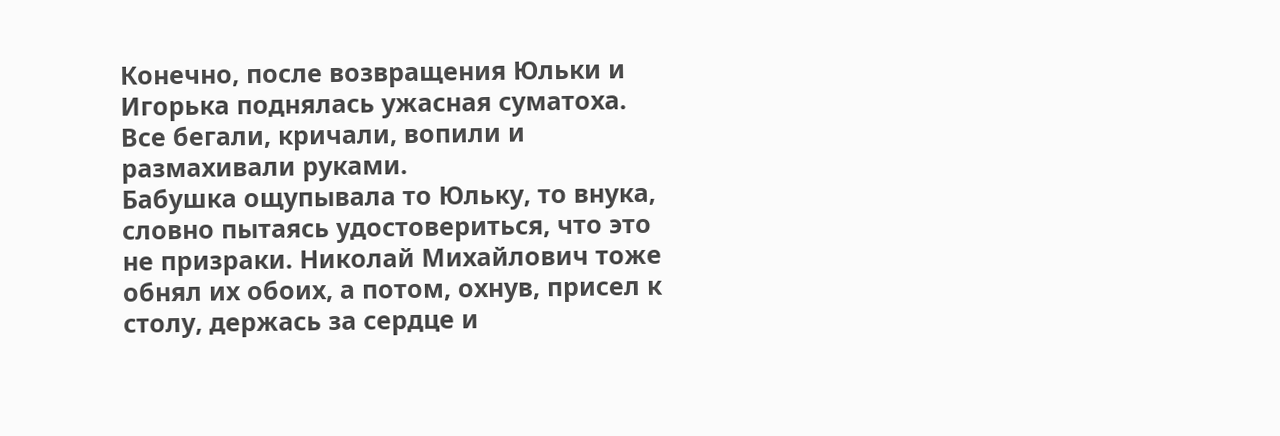Конечно, после возвращения Юльки и Игорька поднялась ужасная суматоха. Все бегали, кричали, вопили и размахивали руками.
Бабушка ощупывала то Юльку, то внука, словно пытаясь удостовериться, что это не призраки. Николай Михайлович тоже обнял их обоих, а потом, охнув, присел к столу, держась за сердце и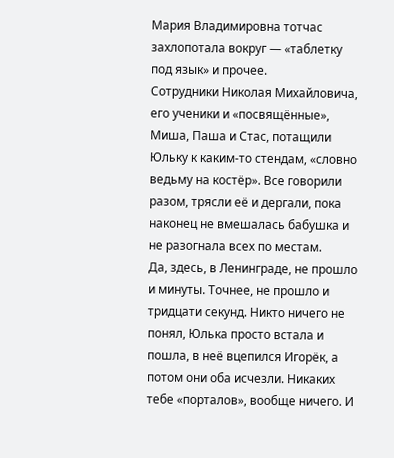Мария Владимировна тотчас захлопотала вокруг — «таблетку под язык» и прочее.
Сотрудники Николая Михайловича, его ученики и «посвящённые», Миша, Паша и Стас, потащили Юльку к каким-то стендам, «словно ведьму на костёр». Все говорили разом, трясли её и дергали, пока наконец не вмешалась бабушка и не разогнала всех по местам.
Да, здесь, в Ленинграде, не прошло и минуты. Точнее, не прошло и тридцати секунд. Никто ничего не понял, Юлька просто встала и пошла, в неё вцепился Игорёк, а потом они оба исчезли. Никаких тебе «порталов», вообще ничего. И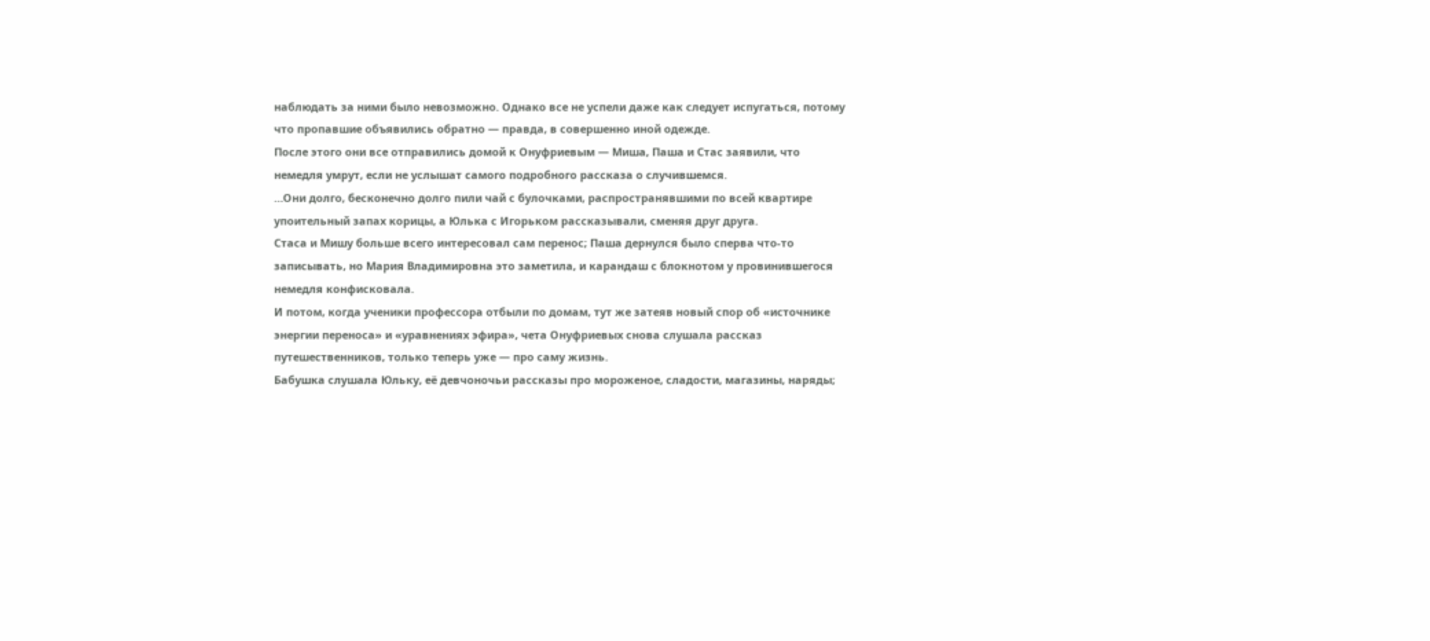наблюдать за ними было невозможно. Однако все не успели даже как следует испугаться, потому что пропавшие объявились обратно — правда, в совершенно иной одежде.
После этого они все отправились домой к Онуфриевым — Миша, Паша и Стас заявили, что немедля умрут, если не услышат самого подробного рассказа о случившемся.
…Они долго, бесконечно долго пили чай с булочками, распространявшими по всей квартире упоительный запах корицы, а Юлька с Игорьком рассказывали, сменяя друг друга.
Стаса и Мишу больше всего интересовал сам перенос; Паша дернулся было сперва что-то записывать, но Мария Владимировна это заметила, и карандаш с блокнотом у провинившегося немедля конфисковала.
И потом, когда ученики профессора отбыли по домам, тут же затеяв новый спор об «источнике энергии переноса» и «уравнениях эфира», чета Онуфриевых снова слушала рассказ путешественников, только теперь уже — про саму жизнь.
Бабушка слушала Юльку, её девчоночьи рассказы про мороженое, сладости, магазины, наряды;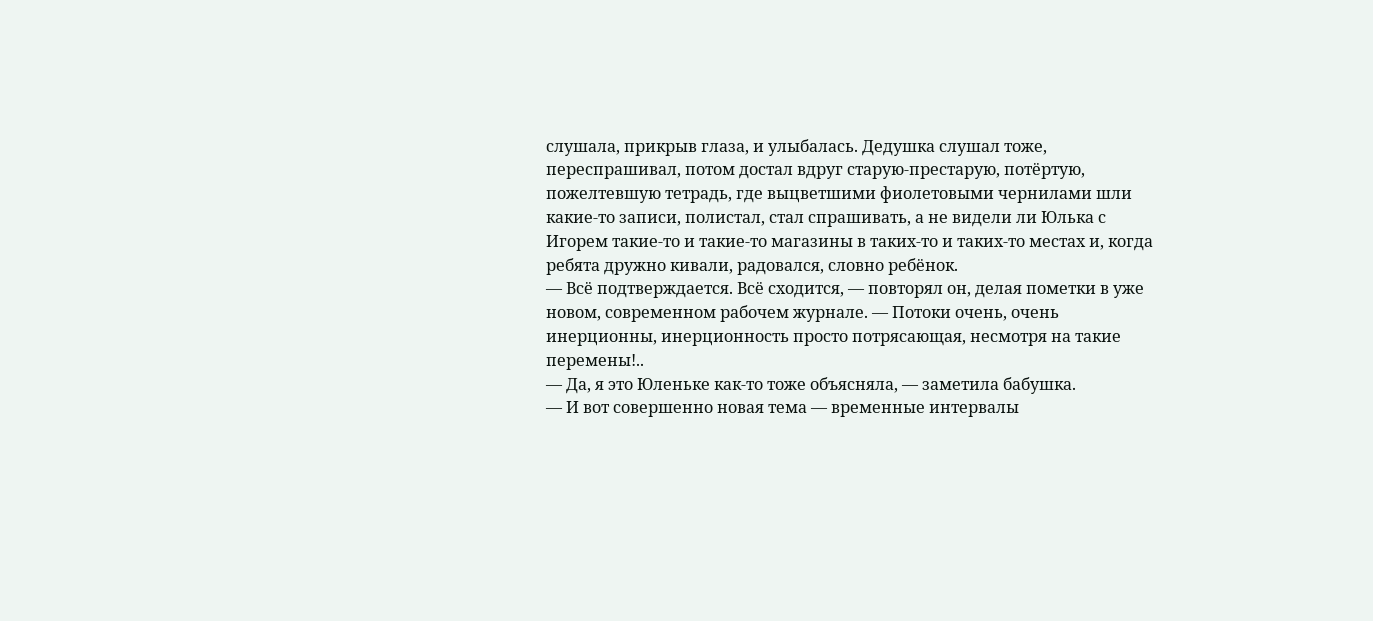слушала, прикрыв глаза, и улыбалась. Дедушка слушал тоже, переспрашивал, потом достал вдруг старую-престарую, потёртую, пожелтевшую тетрадь, где выцветшими фиолетовыми чернилами шли какие-то записи, полистал, стал спрашивать, а не видели ли Юлька с Игорем такие-то и такие-то магазины в таких-то и таких-то местах и, когда ребята дружно кивали, радовался, словно ребёнок.
— Всё подтверждается. Всё сходится, — повторял он, делая пометки в уже новом, современном рабочем журнале. — Потоки очень, очень инерционны, инерционность просто потрясающая, несмотря на такие перемены!..
— Да, я это Юленьке как-то тоже объясняла, — заметила бабушка.
— И вот совершенно новая тема — временные интервалы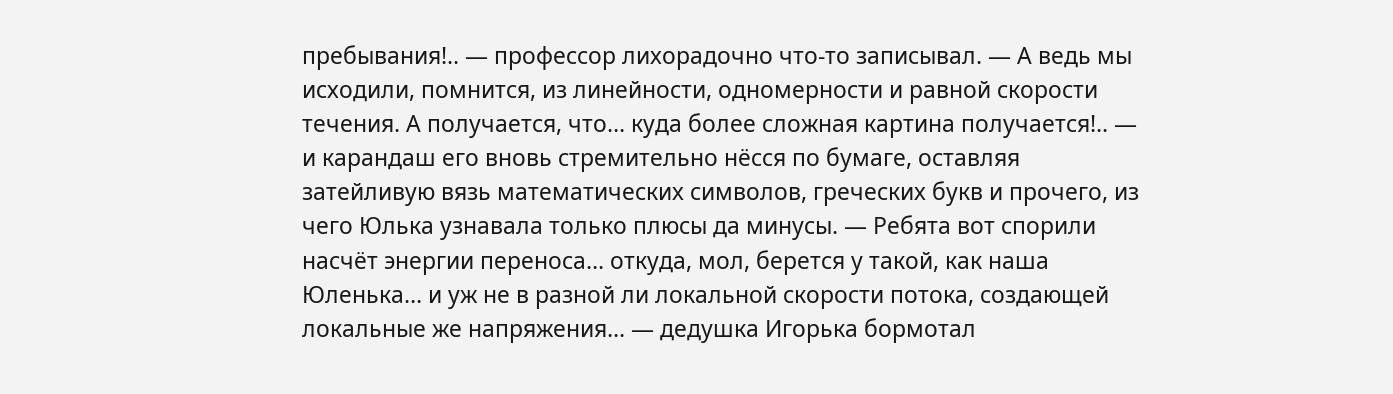пребывания!.. — профессор лихорадочно что-то записывал. — А ведь мы исходили, помнится, из линейности, одномерности и равной скорости течения. А получается, что… куда более сложная картина получается!.. — и карандаш его вновь стремительно нёсся по бумаге, оставляя затейливую вязь математических символов, греческих букв и прочего, из чего Юлька узнавала только плюсы да минусы. — Ребята вот спорили насчёт энергии переноса… откуда, мол, берется у такой, как наша Юленька… и уж не в разной ли локальной скорости потока, создающей локальные же напряжения… — дедушка Игорька бормотал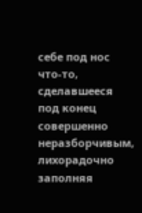себе под нос что-то, сделавшееся под конец совершенно неразборчивым, лихорадочно заполняя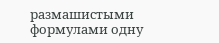размашистыми формулами одну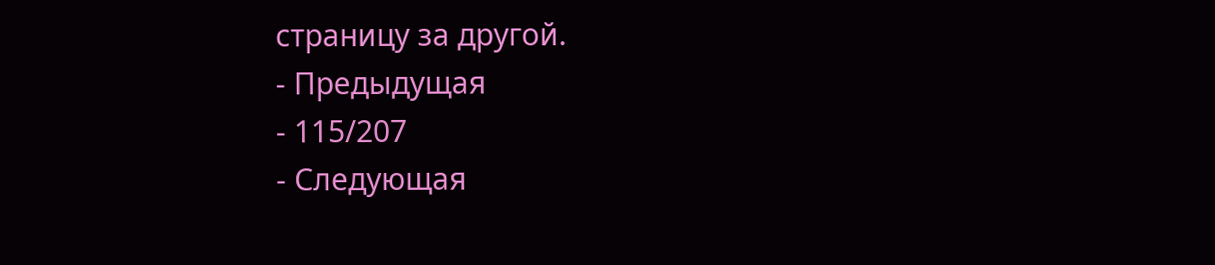страницу за другой.
- Предыдущая
- 115/207
- Следующая